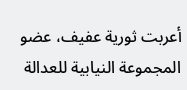أعربت ثورية عفيف، عضو المجموعة النيابية للعدالة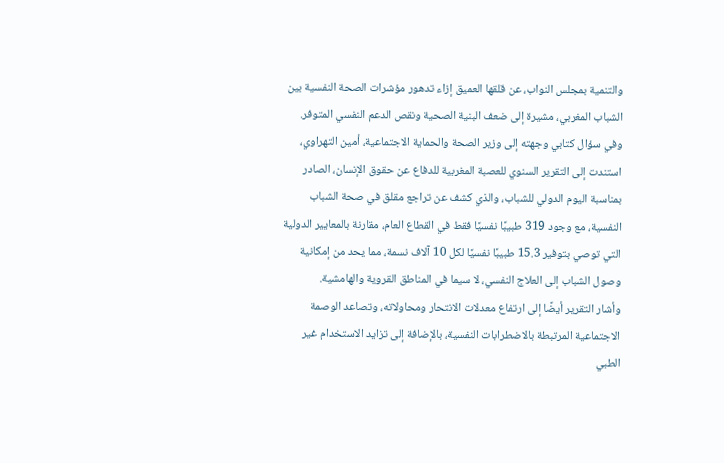والتنمية بمجلس النواب، عن قلقها العميق إزاء تدهور مؤشرات الصحة النفسية بين الشباب المغربي، مشيرة إلى ضعف البنية الصحية ونقص الدعم النفسي المتوفر.
وفي سؤال كتابي وجهته إلى وزير الصحة والحماية الاجتماعية، أمين التهراوي، استندت إلى التقرير السنوي للعصبة المغربية للدفاع عن حقوق الإنسان، الصادر بمناسبة اليوم الدولي للشباب، والذي كشف عن تراجع مقلق في صحة الشباب النفسية، مع وجود 319 طبيبًا نفسيًا فقط في القطاع العام، مقارنة بالمعايير الدولية التي توصي بتوفير 15.3 طبيبًا نفسيًا لكل 10 آلاف نسمة، مما يحد من إمكانية وصول الشباب إلى العلاج النفسي، لا سيما في المناطق القروية والهامشية.
وأشار التقرير أيضًا إلى ارتفاع معدلات الانتحار ومحاولاته، وتصاعد الوصمة الاجتماعية المرتبطة بالاضطرابات النفسية، بالإضافة إلى تزايد الاستخدام غير الطبي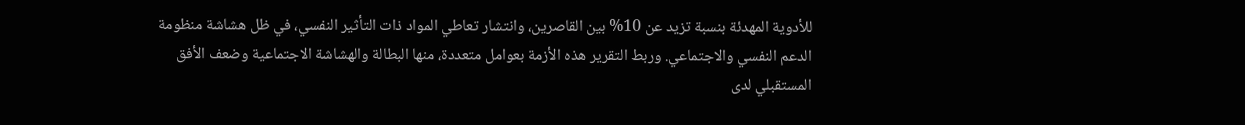للأدوية المهدئة بنسبة تزيد عن 10% بين القاصرين، وانتشار تعاطي المواد ذات التأثير النفسي، في ظل هشاشة منظومة الدعم النفسي والاجتماعي. وربط التقرير هذه الأزمة بعوامل متعددة، منها البطالة والهشاشة الاجتماعية وضعف الأفق المستقبلي لدى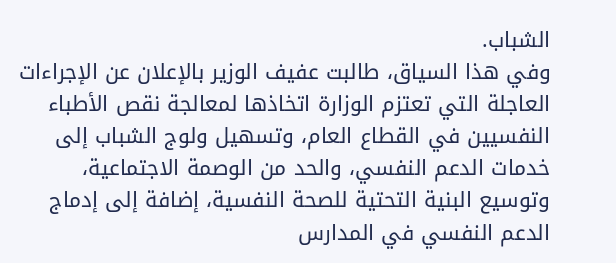الشباب.
وفي هذا السياق، طالبت عفيف الوزير بالإعلان عن الإجراءات العاجلة التي تعتزم الوزارة اتخاذها لمعالجة نقص الأطباء النفسيين في القطاع العام، وتسهيل ولوج الشباب إلى خدمات الدعم النفسي، والحد من الوصمة الاجتماعية، وتوسيع البنية التحتية للصحة النفسية، إضافة إلى إدماج الدعم النفسي في المدارس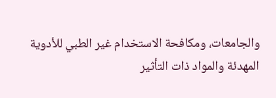والجامعات، ومكافحة الاستخدام غير الطبي للأدوية المهدئة والمواد ذات التأثير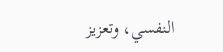النفسي، وتعزيز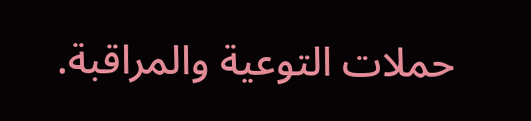حملات التوعية والمراقبة.